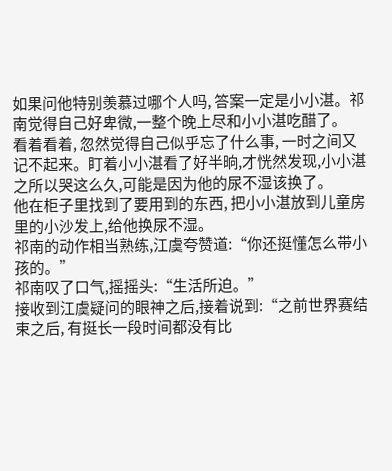如果问他特别羡慕过哪个人吗, 答案一定是小小湛。祁南觉得自己好卑微,一整个晚上尽和小小湛吃醋了。
看着看着, 忽然觉得自己似乎忘了什么事, 一时之间又记不起来。盯着小小湛看了好半晌,才恍然发现,小小湛之所以哭这么久,可能是因为他的尿不湿该换了。
他在柜子里找到了要用到的东西, 把小小湛放到儿童房里的小沙发上,给他换尿不湿。
祁南的动作相当熟练,江虞夸赞道:“你还挺懂怎么带小孩的。”
祁南叹了口气,摇摇头:“生活所迫。”
接收到江虞疑问的眼神之后,接着说到:“之前世界赛结束之后, 有挺长一段时间都没有比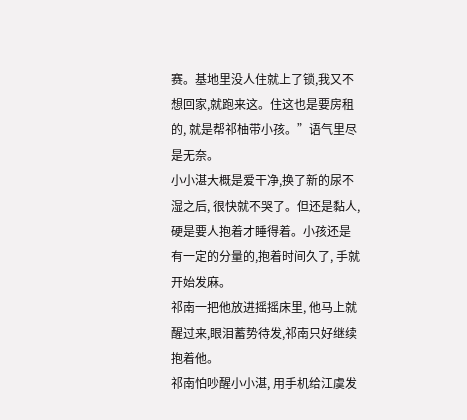赛。基地里没人住就上了锁,我又不想回家,就跑来这。住这也是要房租的, 就是帮祁柚带小孩。”语气里尽是无奈。
小小湛大概是爱干净,换了新的尿不湿之后, 很快就不哭了。但还是黏人, 硬是要人抱着才睡得着。小孩还是有一定的分量的,抱着时间久了, 手就开始发麻。
祁南一把他放进摇摇床里, 他马上就醒过来,眼泪蓄势待发,祁南只好继续抱着他。
祁南怕吵醒小小湛, 用手机给江虞发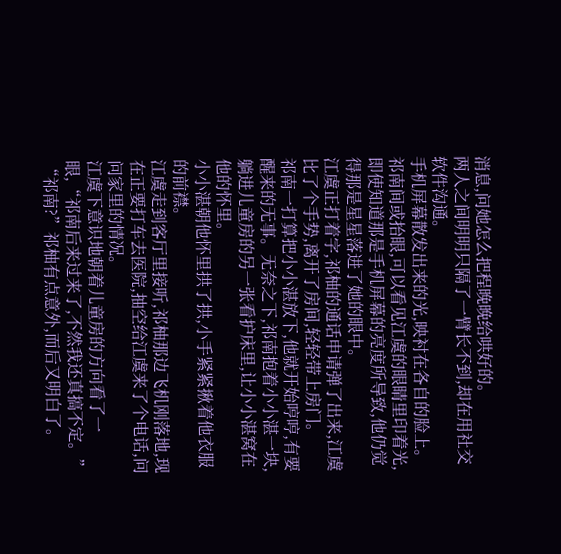消息,问她怎么把程晚晚给哄好的。
两人之间明明只隔了一臂长不到,却在用社交软件沟通。
手机屏幕散发出来的光,映衬在各自的脸上。祁南间或抬眼,可以看见江虞的眼睛里印着光,即使知道那是手机屏幕的亮度所导致,他仍觉得那是星星落进了她的眼中。
江虞正打着字,祁柚的通话申请弹了出来,江虞比了个手势,离开了房间,轻轻带上房门。
祁南一打算把小小湛放下,他就开始哼哼,有要醒来的无事。无奈之下,祁南抱着小小湛一块,躺进儿童房的另一张看护床里,让小小湛窝在他的怀里。
小小湛朝他怀里拱了拱,小手紧紧揪着他衣服的前襟。
江虞走到客厅里接听,祁柚那边飞机刚落地,现在正要打车去医院,抽空给江虞来了个电话,问问家里的情况。
江虞下意识地朝着儿童房的方向看了一眼,“祁南后来过来了,不然我还真搞不定。”
“祁南?”祁柚有点意外,而后又明白了。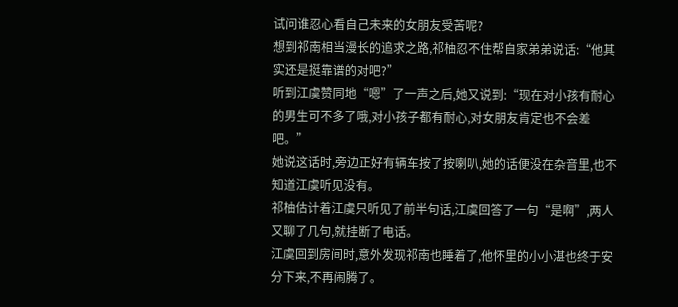试问谁忍心看自己未来的女朋友受苦呢?
想到祁南相当漫长的追求之路,祁柚忍不住帮自家弟弟说话:“他其实还是挺靠谱的对吧?”
听到江虞赞同地“嗯”了一声之后,她又说到:“现在对小孩有耐心的男生可不多了哦,对小孩子都有耐心,对女朋友肯定也不会差吧。”
她说这话时,旁边正好有辆车按了按喇叭,她的话便没在杂音里,也不知道江虞听见没有。
祁柚估计着江虞只听见了前半句话,江虞回答了一句“是啊”,两人又聊了几句,就挂断了电话。
江虞回到房间时,意外发现祁南也睡着了,他怀里的小小湛也终于安分下来,不再闹腾了。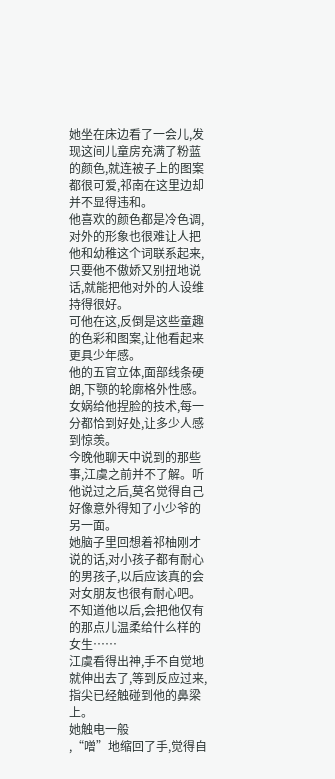她坐在床边看了一会儿,发现这间儿童房充满了粉蓝的颜色,就连被子上的图案都很可爱,祁南在这里边却并不显得违和。
他喜欢的颜色都是冷色调,对外的形象也很难让人把他和幼稚这个词联系起来,只要他不傲娇又别扭地说话,就能把他对外的人设维持得很好。
可他在这,反倒是这些童趣的色彩和图案,让他看起来更具少年感。
他的五官立体,面部线条硬朗,下颚的轮廓格外性感。女娲给他捏脸的技术,每一分都恰到好处,让多少人感到惊羡。
今晚他聊天中说到的那些事,江虞之前并不了解。听他说过之后,莫名觉得自己好像意外得知了小少爷的另一面。
她脑子里回想着祁柚刚才说的话,对小孩子都有耐心的男孩子,以后应该真的会对女朋友也很有耐心吧。不知道他以后,会把他仅有的那点儿温柔给什么样的女生……
江虞看得出神,手不自觉地就伸出去了,等到反应过来,指尖已经触碰到他的鼻梁上。
她触电一般
,“噌”地缩回了手,觉得自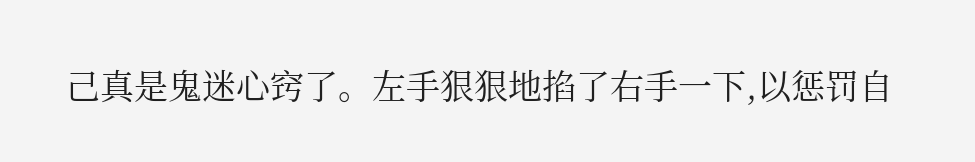己真是鬼迷心窍了。左手狠狠地掐了右手一下,以惩罚自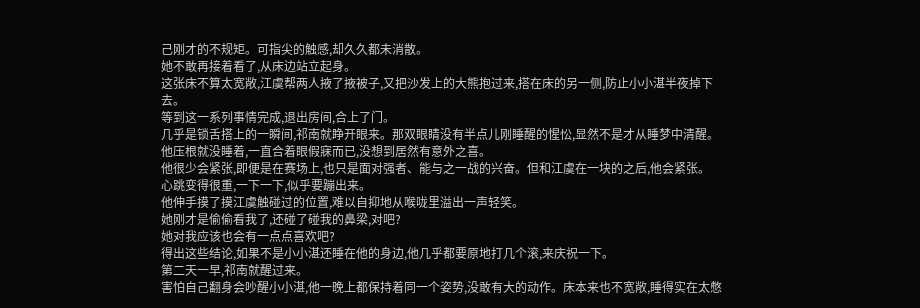己刚才的不规矩。可指尖的触感,却久久都未消散。
她不敢再接着看了,从床边站立起身。
这张床不算太宽敞,江虞帮两人掖了掖被子,又把沙发上的大熊抱过来,搭在床的另一侧,防止小小湛半夜掉下去。
等到这一系列事情完成,退出房间,合上了门。
几乎是锁舌搭上的一瞬间,祁南就睁开眼来。那双眼睛没有半点儿刚睡醒的惺忪,显然不是才从睡梦中清醒。
他压根就没睡着,一直合着眼假寐而已,没想到居然有意外之喜。
他很少会紧张,即便是在赛场上,也只是面对强者、能与之一战的兴奋。但和江虞在一块的之后,他会紧张。
心跳变得很重,一下一下,似乎要蹦出来。
他伸手摸了摸江虞触碰过的位置,难以自抑地从喉咙里溢出一声轻笑。
她刚才是偷偷看我了,还碰了碰我的鼻梁,对吧?
她对我应该也会有一点点喜欢吧?
得出这些结论,如果不是小小湛还睡在他的身边,他几乎都要原地打几个滚,来庆祝一下。
第二天一早,祁南就醒过来。
害怕自己翻身会吵醒小小湛,他一晚上都保持着同一个姿势,没敢有大的动作。床本来也不宽敞,睡得实在太憋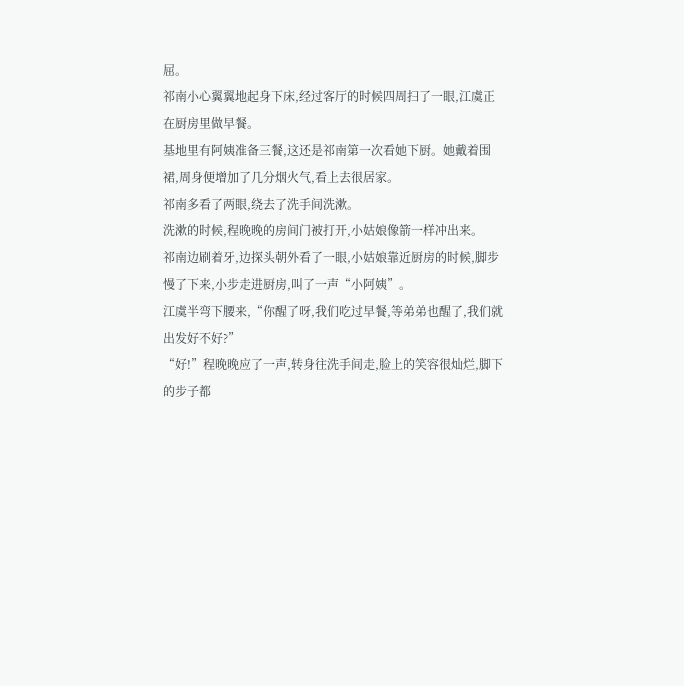屈。
祁南小心翼翼地起身下床,经过客厅的时候四周扫了一眼,江虞正在厨房里做早餐。
基地里有阿姨准备三餐,这还是祁南第一次看她下厨。她戴着围裙,周身便增加了几分烟火气,看上去很居家。
祁南多看了两眼,绕去了洗手间洗漱。
洗漱的时候,程晚晚的房间门被打开,小姑娘像箭一样冲出来。
祁南边刷着牙,边探头朝外看了一眼,小姑娘靠近厨房的时候,脚步慢了下来,小步走进厨房,叫了一声“小阿姨”。
江虞半弯下腰来,“你醒了呀,我们吃过早餐,等弟弟也醒了,我们就出发好不好?”
“好!”程晚晚应了一声,转身往洗手间走,脸上的笑容很灿烂,脚下的步子都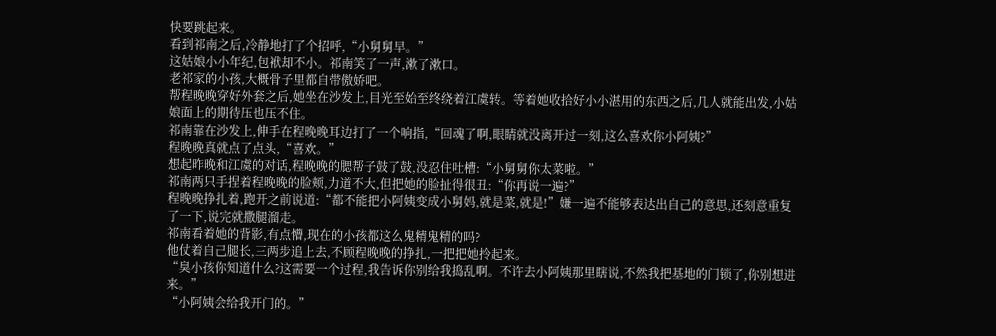快要跳起来。
看到祁南之后,冷静地打了个招呼,“小舅舅早。”
这姑娘小小年纪,包袱却不小。祁南笑了一声,漱了漱口。
老祁家的小孩,大概骨子里都自带傲娇吧。
帮程晚晚穿好外套之后,她坐在沙发上,目光至始至终绕着江虞转。等着她收拾好小小湛用的东西之后,几人就能出发,小姑娘面上的期待压也压不住。
祁南靠在沙发上,伸手在程晚晚耳边打了一个响指,“回魂了啊,眼睛就没离开过一刻,这么喜欢你小阿姨?”
程晚晚真就点了点头,“喜欢。”
想起昨晚和江虞的对话,程晚晚的腮帮子鼓了鼓,没忍住吐槽:“小舅舅你太菜啦。”
祁南两只手捏着程晚晚的脸颊,力道不大,但把她的脸扯得很丑:“你再说一遍?”
程晚晚挣扎着,跑开之前说道:“都不能把小阿姨变成小舅妈,就是菜,就是!”嫌一遍不能够表达出自己的意思,还刻意重复了一下,说完就撒腿溜走。
祁南看着她的背影,有点懵,现在的小孩都这么鬼精鬼精的吗?
他仗着自己腿长,三两步追上去,不顾程晚晚的挣扎,一把把她拎起来。
“臭小孩你知道什么?这需要一个过程,我告诉你别给我捣乱啊。不许去小阿姨那里瞎说,不然我把基地的门锁了,你别想进来。”
“小阿姨会给我开门的。”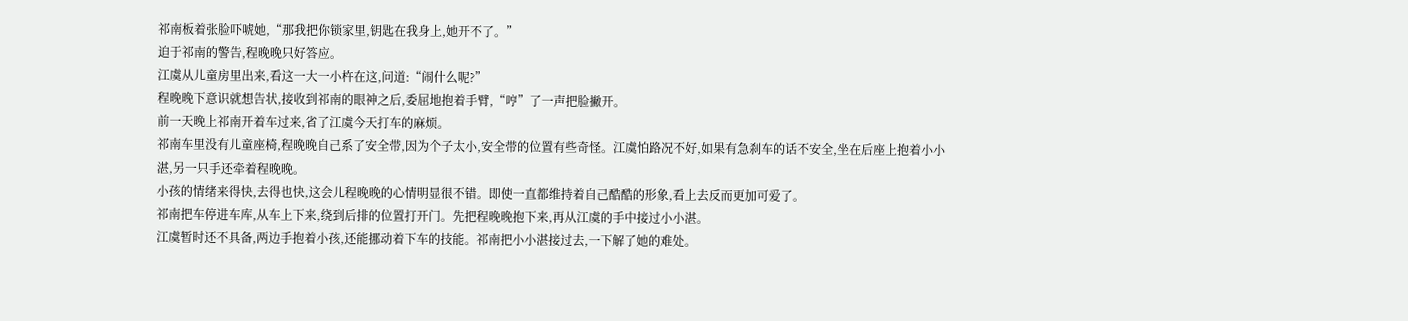祁南板着张脸吓唬她,“那我把你锁家里,钥匙在我身上,她开不了。”
迫于祁南的警告,程晚晚只好答应。
江虞从儿童房里出来,看这一大一小杵在这,问道:“闹什么呢?”
程晚晚下意识就想告状,接收到祁南的眼神之后,委屈地抱着手臂,“哼”了一声把脸撇开。
前一天晚上祁南开着车过来,省了江虞今天打车的麻烦。
祁南车里没有儿童座椅,程晚晚自己系了安全带,因为个子太小,安全带的位置有些奇怪。江虞怕路况不好,如果有急刹车的话不安全,坐在后座上抱着小小湛,另一只手还牵着程晚晚。
小孩的情绪来得快,去得也快,这会儿程晚晚的心情明显很不错。即使一直都维持着自己酷酷的形象,看上去反而更加可爱了。
祁南把车停进车库,从车上下来,绕到后排的位置打开门。先把程晚晚抱下来,再从江虞的手中接过小小湛。
江虞暂时还不具备,两边手抱着小孩,还能挪动着下车的技能。祁南把小小湛接过去,一下解了她的难处。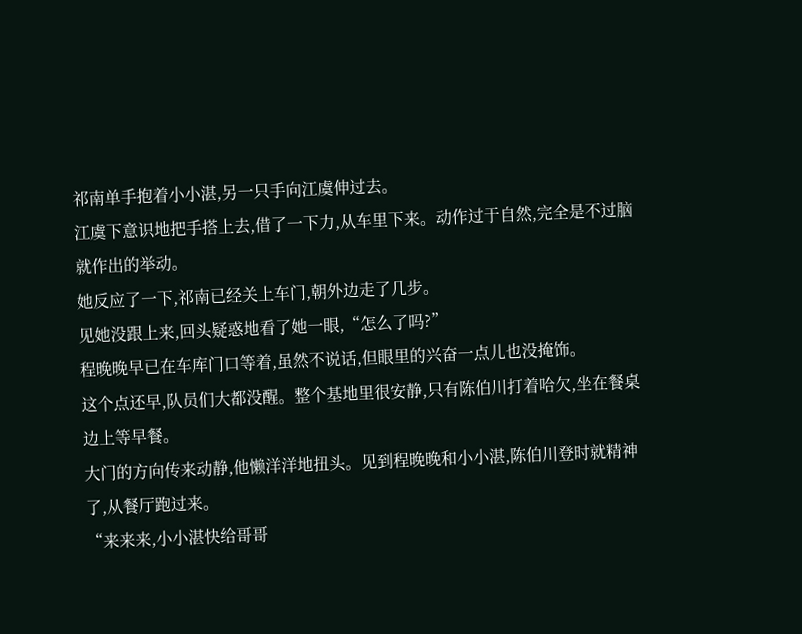祁南单手抱着小小湛,另一只手向江虞伸过去。
江虞下意识地把手搭上去,借了一下力,从车里下来。动作过于自然,完全是不过脑就作出的举动。
她反应了一下,祁南已经关上车门,朝外边走了几步。
见她没跟上来,回头疑惑地看了她一眼,“怎么了吗?”
程晚晚早已在车库门口等着,虽然不说话,但眼里的兴奋一点儿也没掩饰。
这个点还早,队员们大都没醒。整个基地里很安静,只有陈伯川打着哈欠,坐在餐桌边上等早餐。
大门的方向传来动静,他懒洋洋地扭头。见到程晚晚和小小湛,陈伯川登时就精神了,从餐厅跑过来。
“来来来,小小湛快给哥哥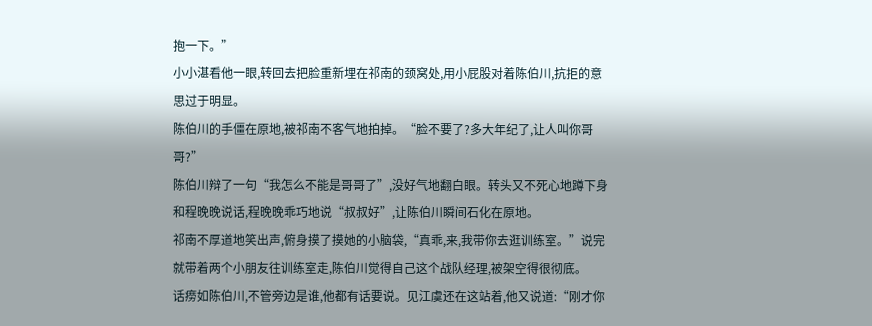抱一下。”
小小湛看他一眼,转回去把脸重新埋在祁南的颈窝处,用小屁股对着陈伯川,抗拒的意思过于明显。
陈伯川的手僵在原地,被祁南不客气地拍掉。“脸不要了?多大年纪了,让人叫你哥哥?”
陈伯川辩了一句“我怎么不能是哥哥了”,没好气地翻白眼。转头又不死心地蹲下身和程晚晚说话,程晚晚乖巧地说“叔叔好”,让陈伯川瞬间石化在原地。
祁南不厚道地笑出声,俯身摸了摸她的小脑袋,“真乖,来,我带你去逛训练室。”说完就带着两个小朋友往训练室走,陈伯川觉得自己这个战队经理,被架空得很彻底。
话痨如陈伯川,不管旁边是谁,他都有话要说。见江虞还在这站着,他又说道:“刚才你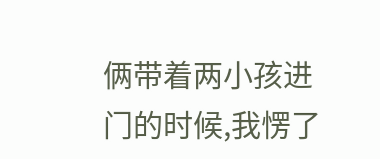俩带着两小孩进门的时候,我愣了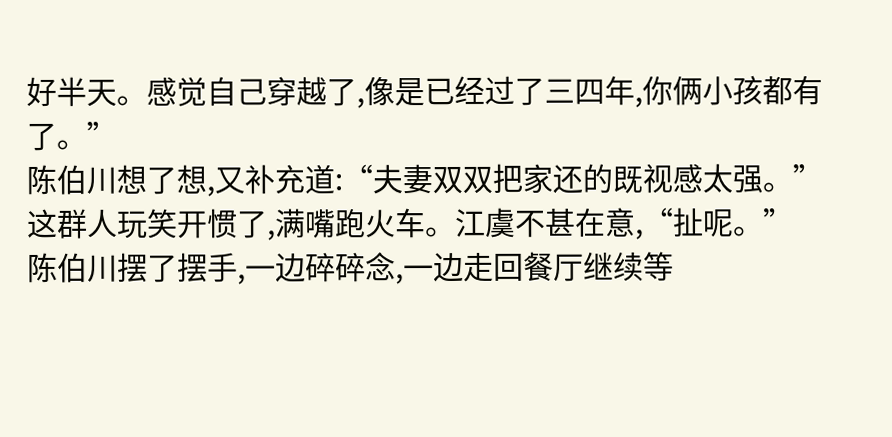好半天。感觉自己穿越了,像是已经过了三四年,你俩小孩都有了。”
陈伯川想了想,又补充道:“夫妻双双把家还的既视感太强。”
这群人玩笑开惯了,满嘴跑火车。江虞不甚在意,“扯呢。”
陈伯川摆了摆手,一边碎碎念,一边走回餐厅继续等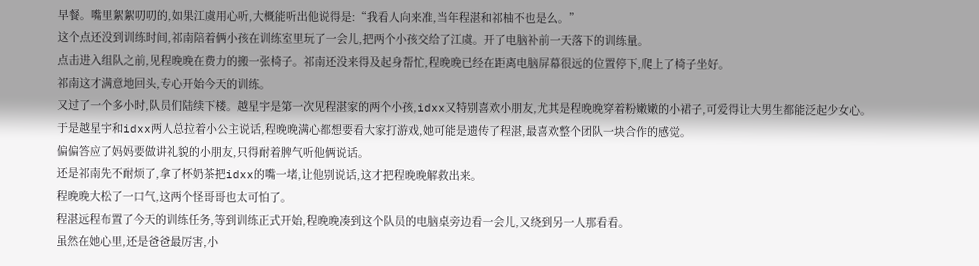早餐。嘴里絮絮叨叨的,如果江虞用心听,大概能听出他说得是:“我看人向来准,当年程湛和祁柚不也是么。”
这个点还没到训练时间,祁南陪着俩小孩在训练室里玩了一会儿,把两个小孩交给了江虞。开了电脑补前一天落下的训练量。
点击进入组队之前,见程晚晚在费力的搬一张椅子。祁南还没来得及起身帮忙,程晚晚已经在距离电脑屏幕很远的位置停下,爬上了椅子坐好。
祁南这才满意地回头,专心开始今天的训练。
又过了一个多小时,队员们陆续下楼。越星宇是第一次见程湛家的两个小孩,idxx又特别喜欢小朋友,尤其是程晚晚穿着粉嫩嫩的小裙子,可爱得让大男生都能泛起少女心。
于是越星宇和idxx两人总拉着小公主说话,程晚晚满心都想要看大家打游戏,她可能是遗传了程湛,最喜欢整个团队一块合作的感觉。
偏偏答应了妈妈要做讲礼貌的小朋友,只得耐着脾气听他俩说话。
还是祁南先不耐烦了,拿了杯奶茶把idxx的嘴一堵,让他别说话,这才把程晚晚解救出来。
程晚晚大松了一口气,这两个怪哥哥也太可怕了。
程湛远程布置了今天的训练任务,等到训练正式开始,程晚晚凑到这个队员的电脑桌旁边看一会儿,又绕到另一人那看看。
虽然在她心里,还是爸爸最厉害,小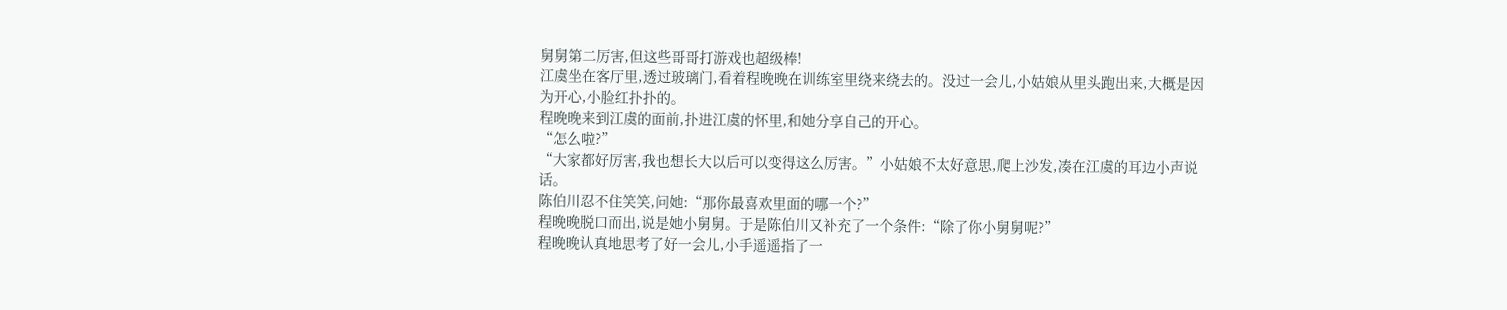舅舅第二厉害,但这些哥哥打游戏也超级棒!
江虞坐在客厅里,透过玻璃门,看着程晚晚在训练室里绕来绕去的。没过一会儿,小姑娘从里头跑出来,大概是因为开心,小脸红扑扑的。
程晚晚来到江虞的面前,扑进江虞的怀里,和她分享自己的开心。
“怎么啦?”
“大家都好厉害,我也想长大以后可以变得这么厉害。”小姑娘不太好意思,爬上沙发,凑在江虞的耳边小声说话。
陈伯川忍不住笑笑,问她:“那你最喜欢里面的哪一个?”
程晚晚脱口而出,说是她小舅舅。于是陈伯川又补充了一个条件:“除了你小舅舅呢?”
程晚晚认真地思考了好一会儿,小手遥遥指了一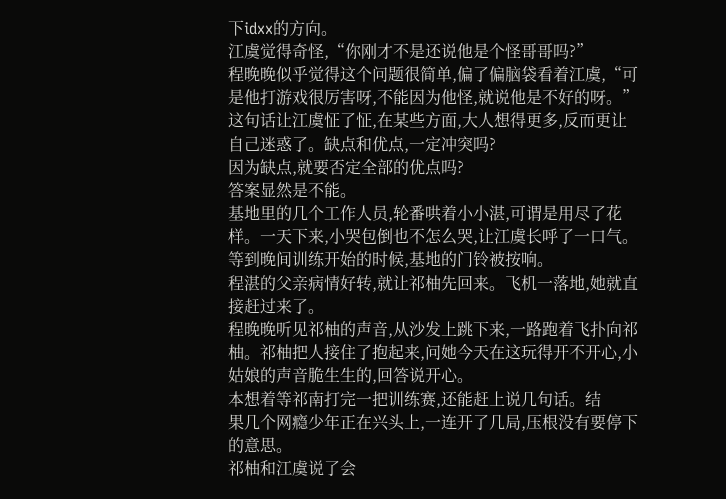下idxx的方向。
江虞觉得奇怪,“你刚才不是还说他是个怪哥哥吗?”
程晚晚似乎觉得这个问题很简单,偏了偏脑袋看着江虞,“可是他打游戏很厉害呀,不能因为他怪,就说他是不好的呀。”
这句话让江虞怔了怔,在某些方面,大人想得更多,反而更让自己迷惑了。缺点和优点,一定冲突吗?
因为缺点,就要否定全部的优点吗?
答案显然是不能。
基地里的几个工作人员,轮番哄着小小湛,可谓是用尽了花样。一天下来,小哭包倒也不怎么哭,让江虞长呼了一口气。
等到晚间训练开始的时候,基地的门铃被按响。
程湛的父亲病情好转,就让祁柚先回来。飞机一落地,她就直接赶过来了。
程晚晚听见祁柚的声音,从沙发上跳下来,一路跑着飞扑向祁柚。祁柚把人接住了抱起来,问她今天在这玩得开不开心,小姑娘的声音脆生生的,回答说开心。
本想着等祁南打完一把训练赛,还能赶上说几句话。结
果几个网瘾少年正在兴头上,一连开了几局,压根没有要停下的意思。
祁柚和江虞说了会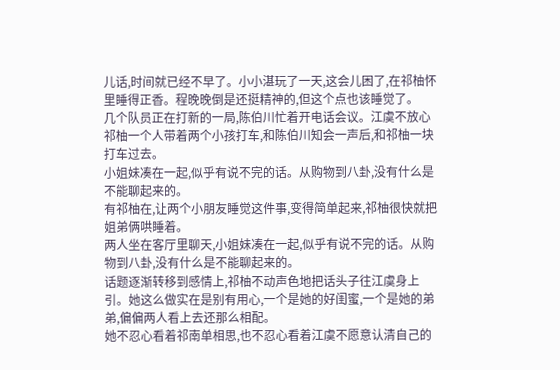儿话,时间就已经不早了。小小湛玩了一天,这会儿困了,在祁柚怀里睡得正香。程晚晚倒是还挺精神的,但这个点也该睡觉了。
几个队员正在打新的一局,陈伯川忙着开电话会议。江虞不放心祁柚一个人带着两个小孩打车,和陈伯川知会一声后,和祁柚一块打车过去。
小姐妹凑在一起,似乎有说不完的话。从购物到八卦,没有什么是不能聊起来的。
有祁柚在,让两个小朋友睡觉这件事,变得简单起来,祁柚很快就把姐弟俩哄睡着。
两人坐在客厅里聊天,小姐妹凑在一起,似乎有说不完的话。从购物到八卦,没有什么是不能聊起来的。
话题逐渐转移到感情上,祁柚不动声色地把话头子往江虞身上引。她这么做实在是别有用心,一个是她的好闺蜜,一个是她的弟弟,偏偏两人看上去还那么相配。
她不忍心看着祁南单相思,也不忍心看着江虞不愿意认清自己的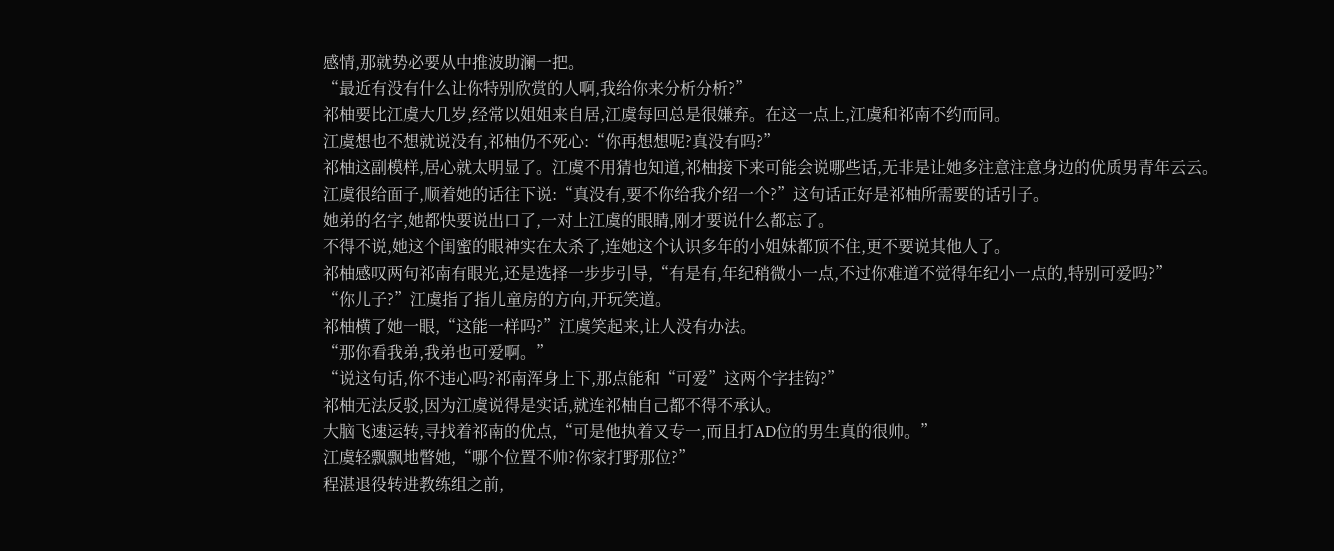感情,那就势必要从中推波助澜一把。
“最近有没有什么让你特别欣赏的人啊,我给你来分析分析?”
祁柚要比江虞大几岁,经常以姐姐来自居,江虞每回总是很嫌弃。在这一点上,江虞和祁南不约而同。
江虞想也不想就说没有,祁柚仍不死心:“你再想想呢?真没有吗?”
祁柚这副模样,居心就太明显了。江虞不用猜也知道,祁柚接下来可能会说哪些话,无非是让她多注意注意身边的优质男青年云云。
江虞很给面子,顺着她的话往下说:“真没有,要不你给我介绍一个?”这句话正好是祁柚所需要的话引子。
她弟的名字,她都快要说出口了,一对上江虞的眼睛,刚才要说什么都忘了。
不得不说,她这个闺蜜的眼神实在太杀了,连她这个认识多年的小姐妹都顶不住,更不要说其他人了。
祁柚感叹两句祁南有眼光,还是选择一步步引导,“有是有,年纪稍微小一点,不过你难道不觉得年纪小一点的,特别可爱吗?”
“你儿子?”江虞指了指儿童房的方向,开玩笑道。
祁柚横了她一眼,“这能一样吗?”江虞笑起来,让人没有办法。
“那你看我弟,我弟也可爱啊。”
“说这句话,你不违心吗?祁南浑身上下,那点能和“可爱”这两个字挂钩?”
祁柚无法反驳,因为江虞说得是实话,就连祁柚自己都不得不承认。
大脑飞速运转,寻找着祁南的优点,“可是他执着又专一,而且打AD位的男生真的很帅。”
江虞轻飘飘地瞥她,“哪个位置不帅?你家打野那位?”
程湛退役转进教练组之前,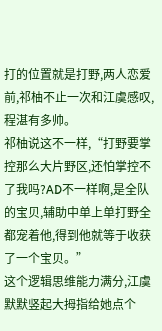打的位置就是打野,两人恋爱前,祁柚不止一次和江虞感叹,程湛有多帅。
祁柚说这不一样,“打野要掌控那么大片野区,还怕掌控不了我吗?AD不一样啊,是全队的宝贝,辅助中单上单打野全都宠着他,得到他就等于收获了一个宝贝。”
这个逻辑思维能力满分,江虞默默竖起大拇指给她点个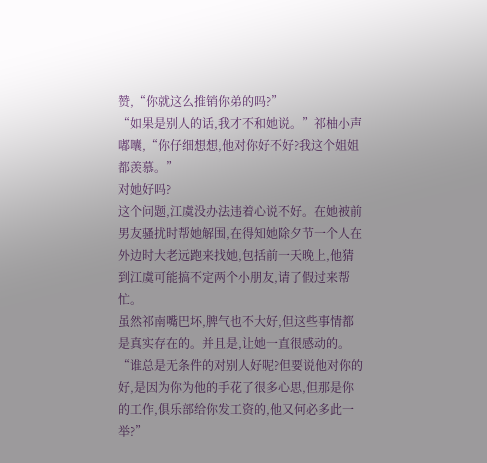赞,“你就这么推销你弟的吗?”
“如果是别人的话,我才不和她说。”祁柚小声嘟囔,“你仔细想想,他对你好不好?我这个姐姐都羡慕。”
对她好吗?
这个问题,江虞没办法违着心说不好。在她被前男友骚扰时帮她解围,在得知她除夕节一个人在外边时大老远跑来找她,包括前一天晚上,他猜到江虞可能搞不定两个小朋友,请了假过来帮忙。
虽然祁南嘴巴坏,脾气也不大好,但这些事情都是真实存在的。并且是,让她一直很感动的。
“谁总是无条件的对别人好呢?但要说他对你的好,是因为你为他的手花了很多心思,但那是你的工作,俱乐部给你发工资的,他又何必多此一举?”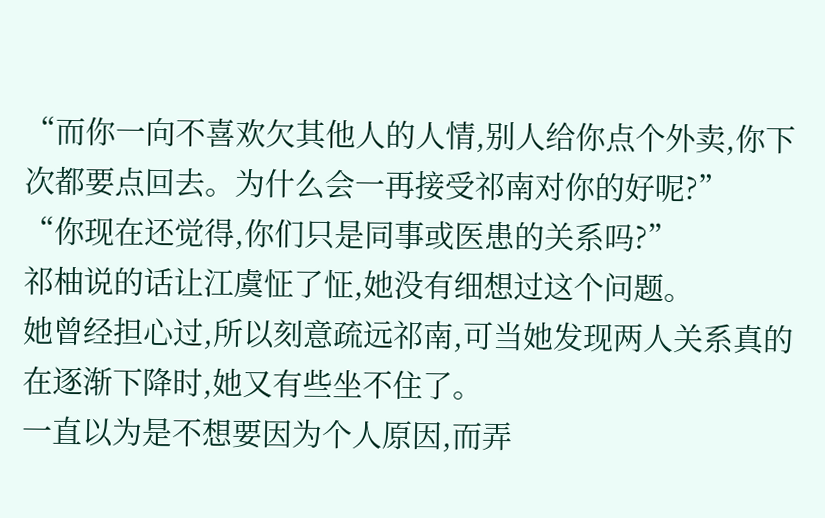“而你一向不喜欢欠其他人的人情,别人给你点个外卖,你下次都要点回去。为什么会一再接受祁南对你的好呢?”
“你现在还觉得,你们只是同事或医患的关系吗?”
祁柚说的话让江虞怔了怔,她没有细想过这个问题。
她曾经担心过,所以刻意疏远祁南,可当她发现两人关系真的在逐渐下降时,她又有些坐不住了。
一直以为是不想要因为个人原因,而弄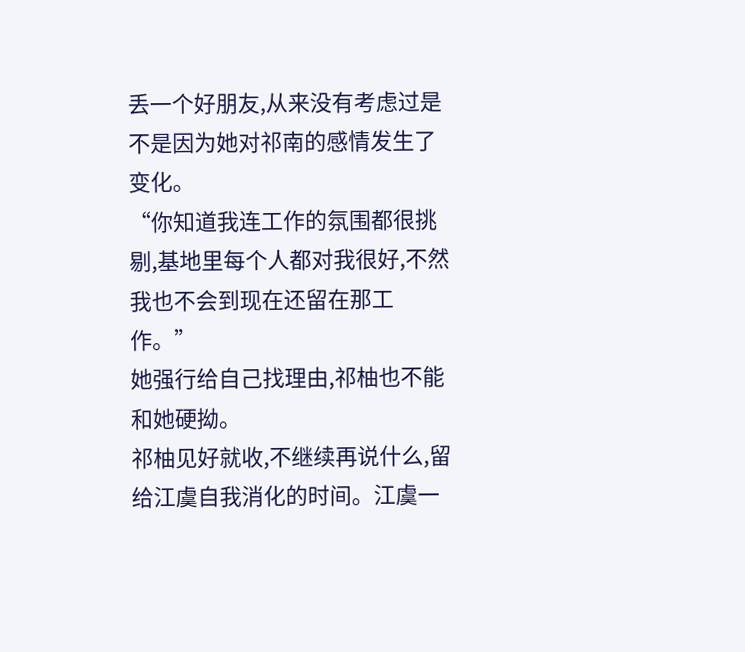丢一个好朋友,从来没有考虑过是不是因为她对祁南的感情发生了变化。
“你知道我连工作的氛围都很挑剔,基地里每个人都对我很好,不然我也不会到现在还留在那工作。”
她强行给自己找理由,祁柚也不能和她硬拗。
祁柚见好就收,不继续再说什么,留给江虞自我消化的时间。江虞一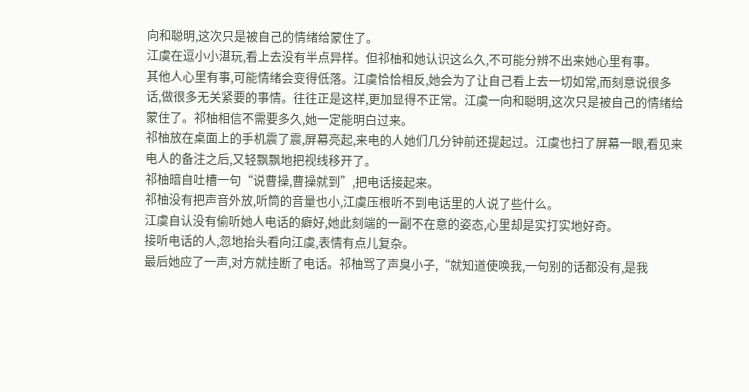向和聪明,这次只是被自己的情绪给蒙住了。
江虞在逗小小湛玩,看上去没有半点异样。但祁柚和她认识这么久,不可能分辨不出来她心里有事。
其他人心里有事,可能情绪会变得低落。江虞恰恰相反,她会为了让自己看上去一切如常,而刻意说很多话,做很多无关紧要的事情。往往正是这样,更加显得不正常。江虞一向和聪明,这次只是被自己的情绪给蒙住了。祁柚相信不需要多久,她一定能明白过来。
祁柚放在桌面上的手机震了震,屏幕亮起,来电的人她们几分钟前还提起过。江虞也扫了屏幕一眼,看见来电人的备注之后,又轻飘飘地把视线移开了。
祁柚暗自吐槽一句“说曹操,曹操就到”,把电话接起来。
祁柚没有把声音外放,听筒的音量也小,江虞压根听不到电话里的人说了些什么。
江虞自认没有偷听她人电话的癖好,她此刻端的一副不在意的姿态,心里却是实打实地好奇。
接听电话的人,忽地抬头看向江虞,表情有点儿复杂。
最后她应了一声,对方就挂断了电话。祁柚骂了声臭小子,“就知道使唤我,一句别的话都没有,是我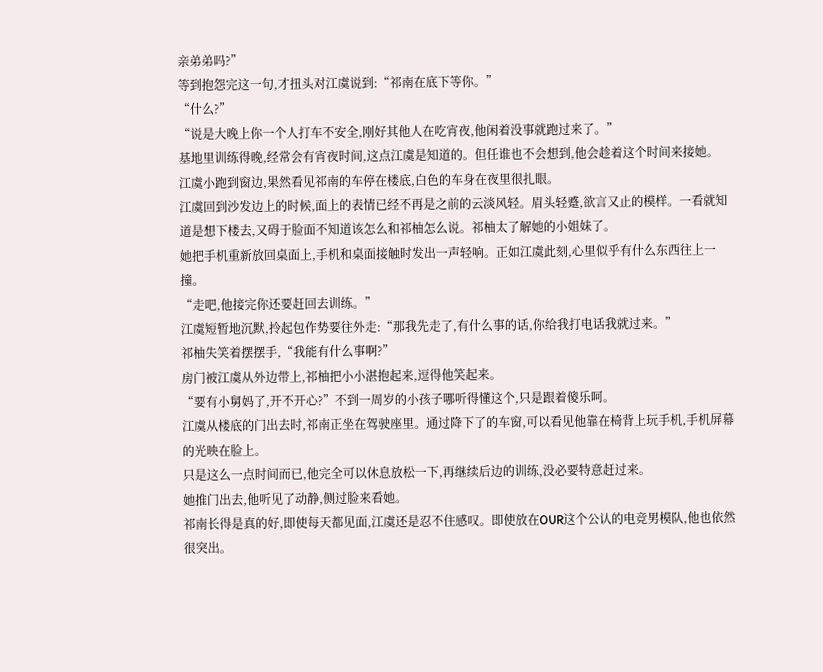亲弟弟吗?”
等到抱怨完这一句,才扭头对江虞说到:“祁南在底下等你。”
“什么?”
“说是大晚上你一个人打车不安全,刚好其他人在吃宵夜,他闲着没事就跑过来了。”
基地里训练得晚,经常会有宵夜时间,这点江虞是知道的。但任谁也不会想到,他会趁着这个时间来接她。
江虞小跑到窗边,果然看见祁南的车停在楼底,白色的车身在夜里很扎眼。
江虞回到沙发边上的时候,面上的表情已经不再是之前的云淡风轻。眉头轻蹙,欲言又止的模样。一看就知道是想下楼去,又碍于脸面不知道该怎么和祁柚怎么说。祁柚太了解她的小姐妹了。
她把手机重新放回桌面上,手机和桌面接触时发出一声轻响。正如江虞此刻,心里似乎有什么东西往上一撞。
“走吧,他接完你还要赶回去训练。”
江虞短暂地沉默,拎起包作势要往外走:“那我先走了,有什么事的话,你给我打电话我就过来。”
祁柚失笑着摆摆手,“我能有什么事啊?”
房门被江虞从外边带上,祁柚把小小湛抱起来,逗得他笑起来。
“要有小舅妈了,开不开心?”不到一周岁的小孩子哪听得懂这个,只是跟着傻乐呵。
江虞从楼底的门出去时,祁南正坐在驾驶座里。通过降下了的车窗,可以看见他靠在椅背上玩手机,手机屏幕的光映在脸上。
只是这么一点时间而已,他完全可以休息放松一下,再继续后边的训练,没必要特意赶过来。
她推门出去,他听见了动静,侧过脸来看她。
祁南长得是真的好,即使每天都见面,江虞还是忍不住感叹。即使放在OUR这个公认的电竞男模队,他也依然很突出。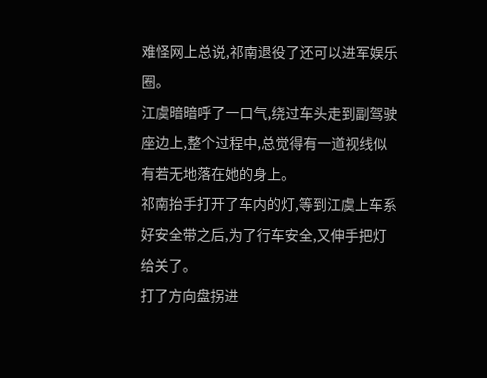难怪网上总说,祁南退役了还可以进军娱乐圈。
江虞暗暗呼了一口气,绕过车头走到副驾驶座边上,整个过程中,总觉得有一道视线似有若无地落在她的身上。
祁南抬手打开了车内的灯,等到江虞上车系好安全带之后,为了行车安全,又伸手把灯给关了。
打了方向盘拐进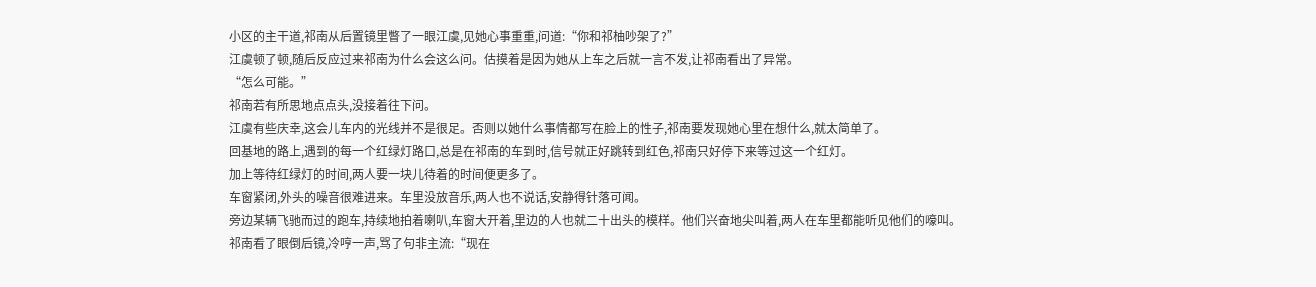小区的主干道,祁南从后置镜里瞥了一眼江虞,见她心事重重,问道:“你和祁柚吵架了?”
江虞顿了顿,随后反应过来祁南为什么会这么问。估摸着是因为她从上车之后就一言不发,让祁南看出了异常。
“怎么可能。”
祁南若有所思地点点头,没接着往下问。
江虞有些庆幸,这会儿车内的光线并不是很足。否则以她什么事情都写在脸上的性子,祁南要发现她心里在想什么,就太简单了。
回基地的路上,遇到的每一个红绿灯路口,总是在祁南的车到时,信号就正好跳转到红色,祁南只好停下来等过这一个红灯。
加上等待红绿灯的时间,两人要一块儿待着的时间便更多了。
车窗紧闭,外头的噪音很难进来。车里没放音乐,两人也不说话,安静得针落可闻。
旁边某辆飞驰而过的跑车,持续地拍着喇叭,车窗大开着,里边的人也就二十出头的模样。他们兴奋地尖叫着,两人在车里都能听见他们的嚎叫。
祁南看了眼倒后镜,冷哼一声,骂了句非主流:“现在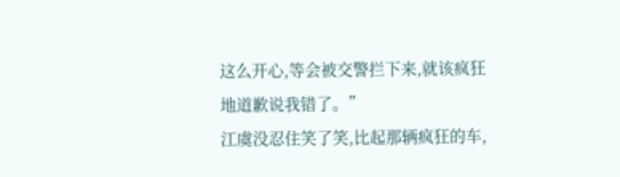这么开心,等会被交警拦下来,就该疯狂地道歉说我错了。”
江虞没忍住笑了笑,比起那辆疯狂的车,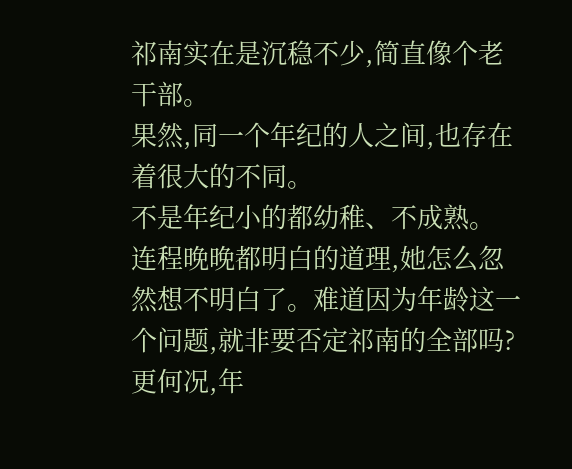祁南实在是沉稳不少,简直像个老干部。
果然,同一个年纪的人之间,也存在着很大的不同。
不是年纪小的都幼稚、不成熟。
连程晚晚都明白的道理,她怎么忽然想不明白了。难道因为年龄这一个问题,就非要否定祁南的全部吗?
更何况,年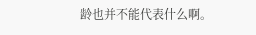龄也并不能代表什么啊。